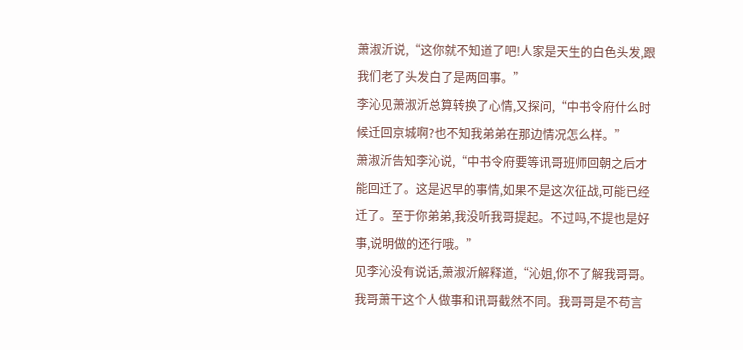萧淑沂说,“这你就不知道了吧!人家是天生的白色头发,跟我们老了头发白了是两回事。”
李沁见萧淑沂总算转换了心情,又探问,“中书令府什么时候迁回京城啊?也不知我弟弟在那边情况怎么样。”
萧淑沂告知李沁说,“中书令府要等讯哥班师回朝之后才能回迁了。这是迟早的事情,如果不是这次征战,可能已经迁了。至于你弟弟,我没听我哥提起。不过吗,不提也是好事,说明做的还行哦。”
见李沁没有说话,萧淑沂解释道,“沁姐,你不了解我哥哥。我哥萧干这个人做事和讯哥截然不同。我哥哥是不苟言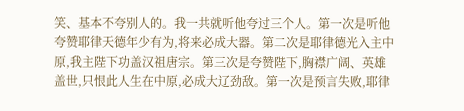笑、基本不夸别人的。我一共就听他夸过三个人。第一次是听他夸赞耶律天德年少有为,将来必成大器。第二次是耶律德光入主中原,我主陛下功盖汉祖唐宗。第三次是夸赞陛下,胸襟广阔、英雄盖世,只恨此人生在中原,必成大辽劲敌。第一次是预言失败,耶律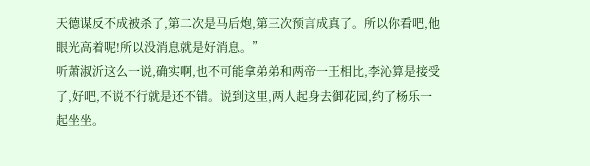天德谋反不成被杀了,第二次是马后炮,第三次预言成真了。所以你看吧,他眼光高着呢!所以没消息就是好消息。”
听萧淑沂这么一说,确实啊,也不可能拿弟弟和两帝一王相比,李沁算是接受了,好吧,不说不行就是还不错。说到这里,两人起身去御花园,约了杨乐一起坐坐。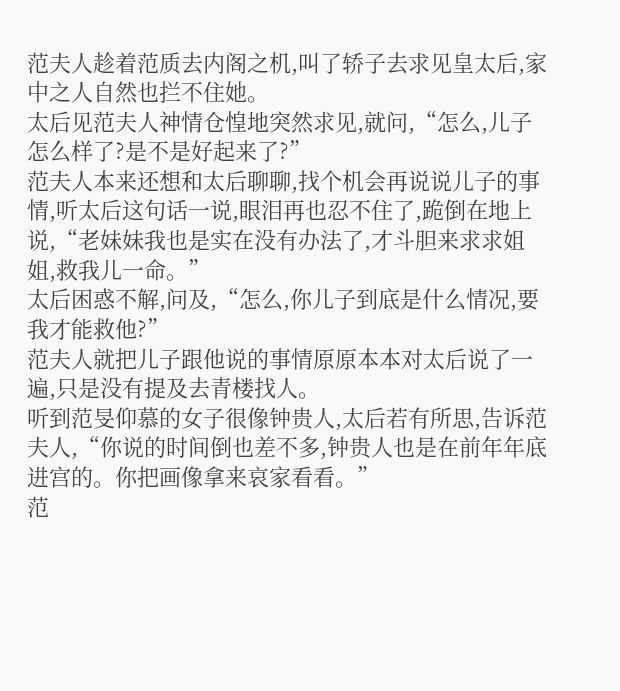范夫人趁着范质去内阁之机,叫了轿子去求见皇太后,家中之人自然也拦不住她。
太后见范夫人神情仓惶地突然求见,就问,“怎么,儿子怎么样了?是不是好起来了?”
范夫人本来还想和太后聊聊,找个机会再说说儿子的事情,听太后这句话一说,眼泪再也忍不住了,跪倒在地上说,“老妹妹我也是实在没有办法了,才斗胆来求求姐姐,救我儿一命。”
太后困惑不解,问及,“怎么,你儿子到底是什么情况,要我才能救他?”
范夫人就把儿子跟他说的事情原原本本对太后说了一遍,只是没有提及去青楼找人。
听到范旻仰慕的女子很像钟贵人,太后若有所思,告诉范夫人,“你说的时间倒也差不多,钟贵人也是在前年年底进宫的。你把画像拿来哀家看看。”
范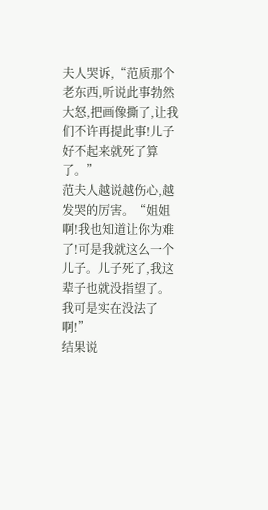夫人哭诉,“范质那个老东西,听说此事勃然大怒,把画像撕了,让我们不许再提此事!儿子好不起来就死了算了。”
范夫人越说越伤心,越发哭的厉害。“姐姐啊!我也知道让你为难了!可是我就这么一个儿子。儿子死了,我这辈子也就没指望了。我可是实在没法了啊!”
结果说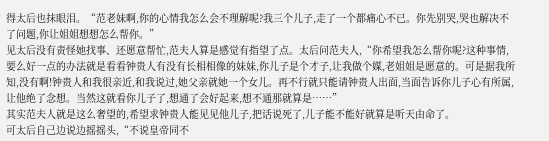得太后也抹眼泪。“范老妹啊,你的心情我怎么会不理解呢?我三个儿子,走了一个都痛心不已。你先别哭,哭也解决不了问题,你让姐姐想想怎么帮你。”
见太后没有责怪她找事、还愿意帮忙,范夫人算是感觉有指望了点。太后问范夫人,“你希望我怎么帮你呢?这种事情,要么好一点的办法就是看看钟贵人有没有长相相像的妹妹,你儿子是个才子,让我做个媒,老姐姐是愿意的。可是据我所知,没有啊!钟贵人和我很亲近,和我说过,她父亲就她一个女儿。再不行就只能请钟贵人出面,当面告诉你儿子心有所属,让他绝了念想。当然这就看你儿子了,想通了会好起来,想不通那就算是……”
其实范夫人就是这么奢望的,希望求钟贵人能见见他儿子,把话说死了,儿子能不能好就算是听天由命了。
可太后自己边说边摇摇头,“不说皇帝同不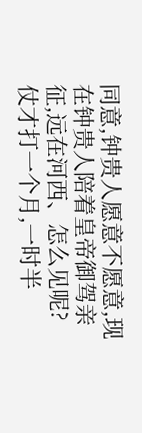同意,钟贵人愿意不愿意,现在钟贵人陪着皇帝御驾亲征,远在河西、怎么见呢?仗才打一个月,一时半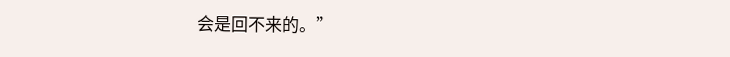会是回不来的。”